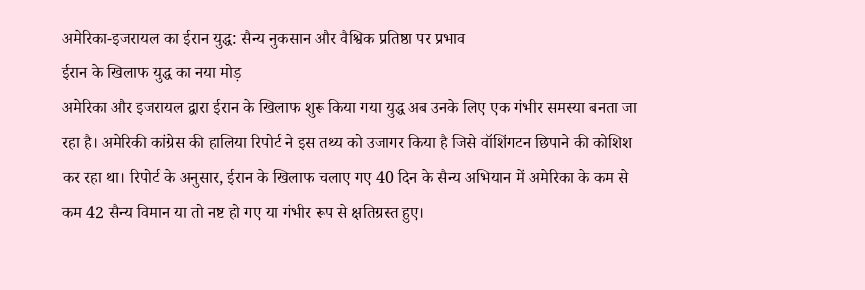अमेरिका-इजरायल का ईरान युद्ध: सैन्य नुकसान और वैश्विक प्रतिष्ठा पर प्रभाव
ईरान के खिलाफ युद्ध का नया मोड़
अमेरिका और इजरायल द्वारा ईरान के खिलाफ शुरू किया गया युद्ध अब उनके लिए एक गंभीर समस्या बनता जा रहा है। अमेरिकी कांग्रेस की हालिया रिपोर्ट ने इस तथ्य को उजागर किया है जिसे वॉशिंगटन छिपाने की कोशिश कर रहा था। रिपोर्ट के अनुसार, ईरान के खिलाफ चलाए गए 40 दिन के सैन्य अभियान में अमेरिका के कम से कम 42 सैन्य विमान या तो नष्ट हो गए या गंभीर रूप से क्षतिग्रस्त हुए।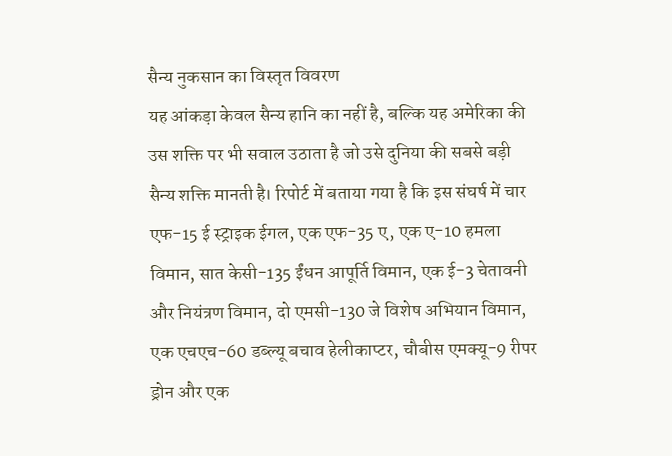सैन्य नुकसान का विस्तृत विवरण
यह आंकड़ा केवल सैन्य हानि का नहीं है, बल्कि यह अमेरिका की उस शक्ति पर भी सवाल उठाता है जो उसे दुनिया की सबसे बड़ी सैन्य शक्ति मानती है। रिपोर्ट में बताया गया है कि इस संघर्ष में चार एफ-15 ई स्ट्राइक ईगल, एक एफ-35 ए, एक ए-10 हमला विमान, सात केसी-135 ईंधन आपूर्ति विमान, एक ई-3 चेतावनी और नियंत्रण विमान, दो एमसी-130 जे विशेष अभियान विमान, एक एचएच-60 डब्ल्यू बचाव हेलीकाप्टर, चौबीस एमक्यू-9 रीपर ड्रोन और एक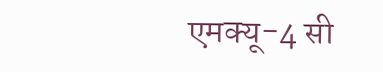एमक्यू-4 सी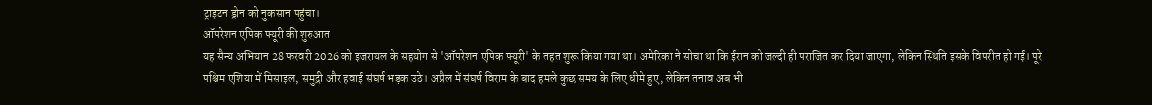ट्राइटन ड्रोन को नुकसान पहुंचा।
ऑपरेशन एपिक फ्यूरी की शुरुआत
यह सैन्य अभियान 28 फरवरी 2026 को इजरायल के सहयोग से 'ऑपरेशन एपिक फ्यूरी' के तहत शुरू किया गया था। अमेरिका ने सोचा था कि ईरान को जल्दी ही पराजित कर दिया जाएगा, लेकिन स्थिति इसके विपरीत हो गई। पूरे पश्चिम एशिया में मिसाइल, समुद्री और हवाई संघर्ष भड़क उठे। अप्रैल में संघर्ष विराम के बाद हमले कुछ समय के लिए धीमे हुए, लेकिन तनाव अब भी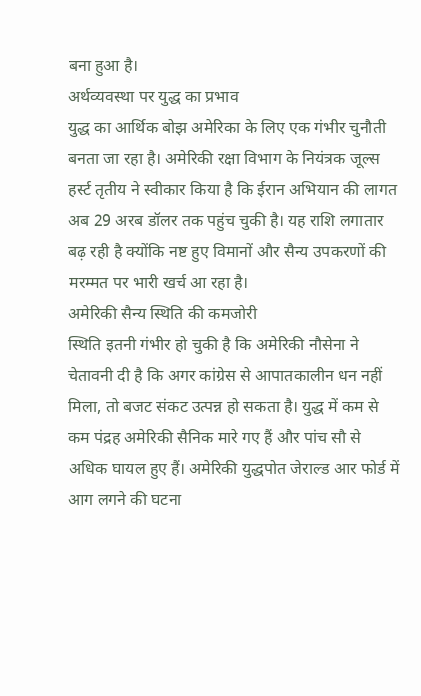बना हुआ है।
अर्थव्यवस्था पर युद्ध का प्रभाव
युद्ध का आर्थिक बोझ अमेरिका के लिए एक गंभीर चुनौती बनता जा रहा है। अमेरिकी रक्षा विभाग के नियंत्रक जूल्स हर्स्ट तृतीय ने स्वीकार किया है कि ईरान अभियान की लागत अब 29 अरब डॉलर तक पहुंच चुकी है। यह राशि लगातार बढ़ रही है क्योंकि नष्ट हुए विमानों और सैन्य उपकरणों की मरम्मत पर भारी खर्च आ रहा है।
अमेरिकी सैन्य स्थिति की कमजोरी
स्थिति इतनी गंभीर हो चुकी है कि अमेरिकी नौसेना ने चेतावनी दी है कि अगर कांग्रेस से आपातकालीन धन नहीं मिला, तो बजट संकट उत्पन्न हो सकता है। युद्ध में कम से कम पंद्रह अमेरिकी सैनिक मारे गए हैं और पांच सौ से अधिक घायल हुए हैं। अमेरिकी युद्धपोत जेराल्ड आर फोर्ड में आग लगने की घटना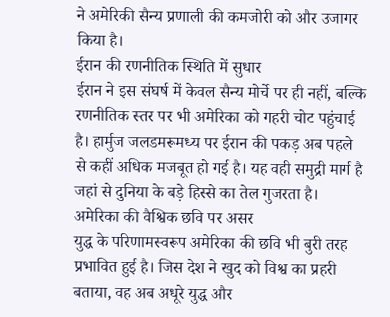ने अमेरिकी सैन्य प्रणाली की कमजोरी को और उजागर किया है।
ईरान की रणनीतिक स्थिति में सुधार
ईरान ने इस संघर्ष में केवल सैन्य मोर्चे पर ही नहीं, बल्कि रणनीतिक स्तर पर भी अमेरिका को गहरी चोट पहुंचाई है। हार्मुज जलडमरूमध्य पर ईरान की पकड़ अब पहले से कहीं अधिक मजबूत हो गई है। यह वही समुद्री मार्ग है जहां से दुनिया के बड़े हिस्से का तेल गुजरता है।
अमेरिका की वैश्विक छवि पर असर
युद्ध के परिणामस्वरूप अमेरिका की छवि भी बुरी तरह प्रभावित हुई है। जिस देश ने खुद को विश्व का प्रहरी बताया, वह अब अधूरे युद्ध और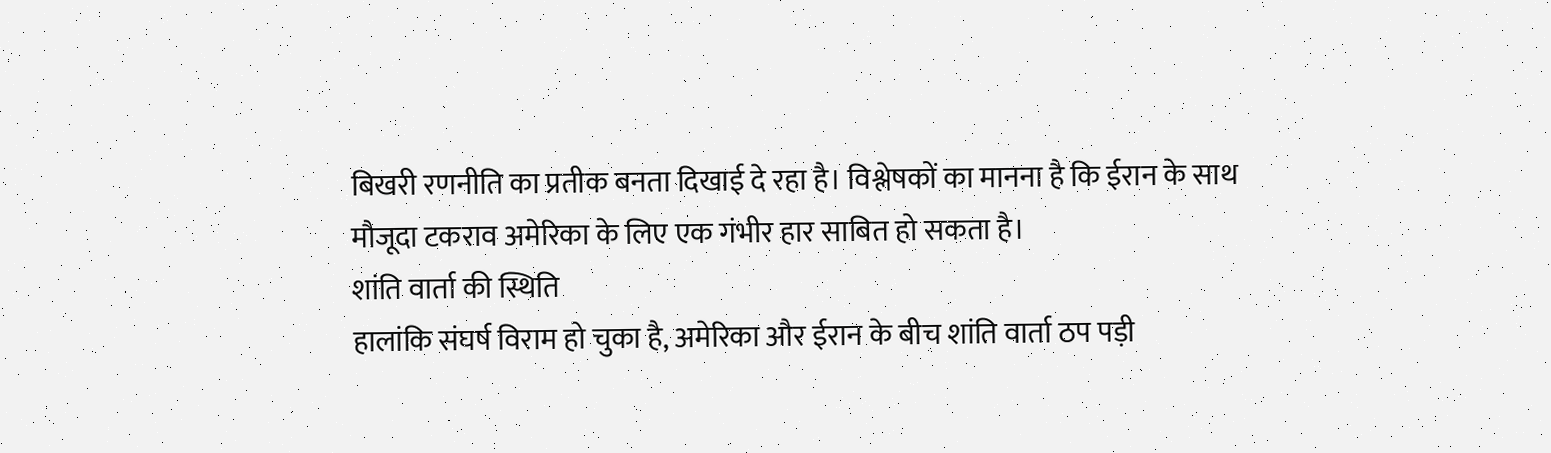बिखरी रणनीति का प्रतीक बनता दिखाई दे रहा है। विश्लेषकों का मानना है कि ईरान के साथ मौजूदा टकराव अमेरिका के लिए एक गंभीर हार साबित हो सकता है।
शांति वार्ता की स्थिति
हालांकि संघर्ष विराम हो चुका है, अमेरिका और ईरान के बीच शांति वार्ता ठप पड़ी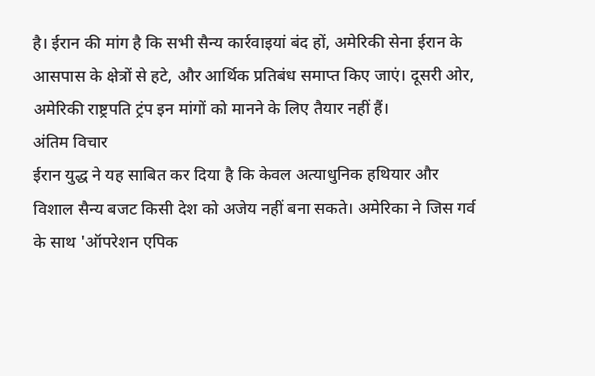है। ईरान की मांग है कि सभी सैन्य कार्रवाइयां बंद हों, अमेरिकी सेना ईरान के आसपास के क्षेत्रों से हटे, और आर्थिक प्रतिबंध समाप्त किए जाएं। दूसरी ओर, अमेरिकी राष्ट्रपति ट्रंप इन मांगों को मानने के लिए तैयार नहीं हैं।
अंतिम विचार
ईरान युद्ध ने यह साबित कर दिया है कि केवल अत्याधुनिक हथियार और विशाल सैन्य बजट किसी देश को अजेय नहीं बना सकते। अमेरिका ने जिस गर्व के साथ 'ऑपरेशन एपिक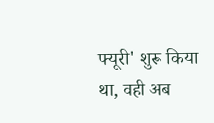फ्यूरी' शुरू किया था, वही अब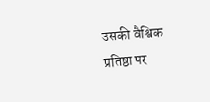उसकी वैश्विक प्रतिष्ठा पर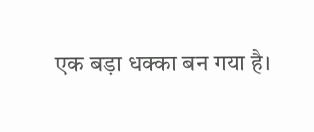एक बड़ा धक्का बन गया है।